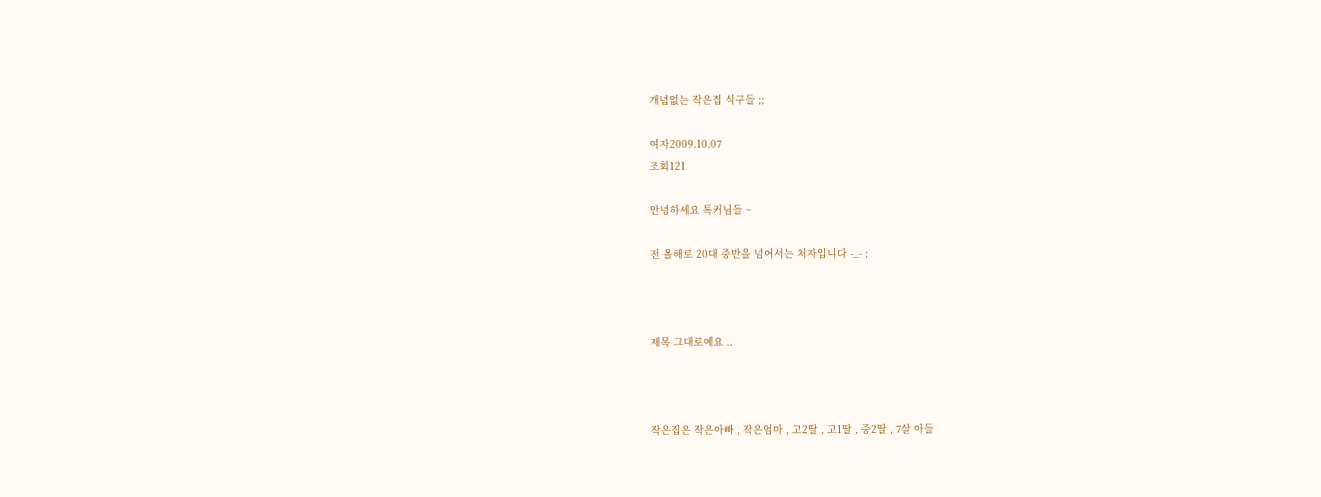개념없는 작은집 식구들 ;;

여자2009.10.07
조회121

안녕하세요 톡커님들 ~

전 올해로 20대 중반을 넘어서는 처자입니다 -_- ;



제목 그대로예요 ..



작은집은 작은아빠 , 작은엄마 , 고2딸 , 고1딸 , 중2딸 , 7살 아들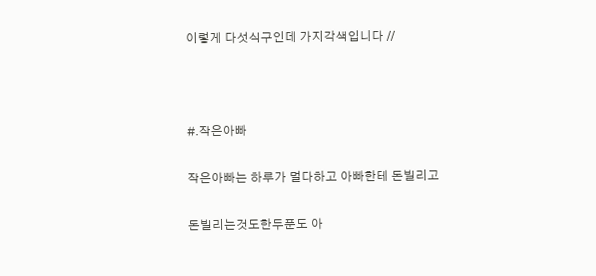이렇게 다섯식구인데 가지각색입니다 //



#.작은아빠

작은아빠는 하루가 멀다하고 아빠한테 돈빌리고

돈빌리는것도한두푼도 아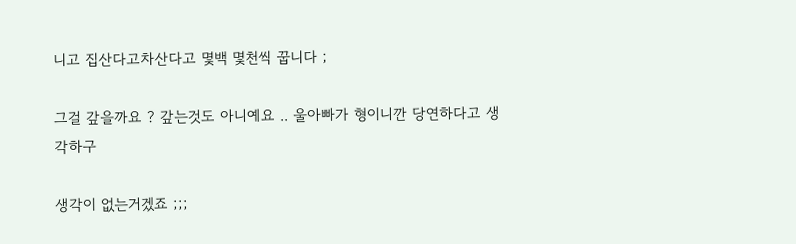니고 집산다고차산다고 몇백 몇천씩 꿉니다 ;

그걸 갚을까요 ? 갚는것도 아니예요 .. 울아빠가 형이니깐 당연하다고 생각하구

생각이 없는거겠죠 ;;;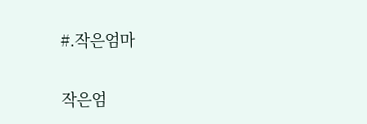#.작은엄마

작은엄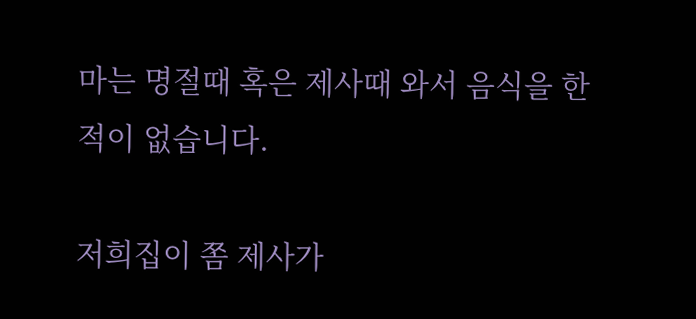마는 명절때 혹은 제사때 와서 음식을 한적이 없습니다.

저희집이 쫌 제사가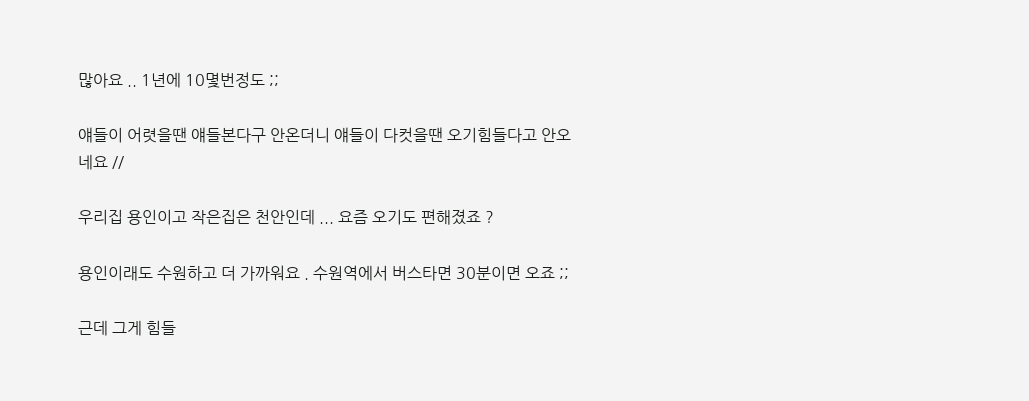많아요 .. 1년에 10몇번정도 ;;

얘들이 어렷을땐 얘들본다구 안온더니 얘들이 다컷을땐 오기힘들다고 안오네요 //

우리집 용인이고 작은집은 천안인데 ... 요즘 오기도 편해졌죠 ?

용인이래도 수원하고 더 가까워요 . 수원역에서 버스타면 30분이면 오죠 ;;

근데 그게 힘들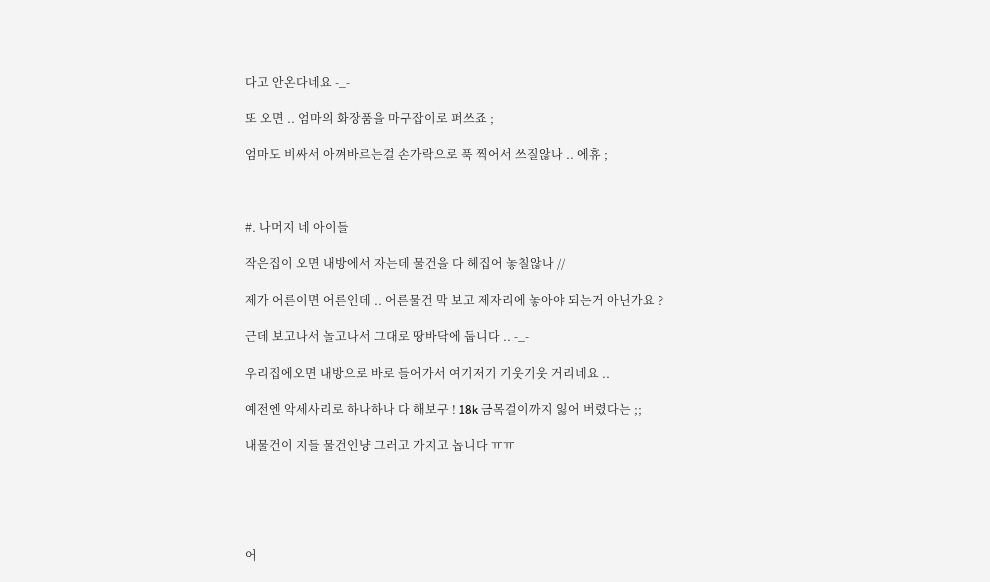다고 안온다네요 -_-

또 오면 .. 엄마의 화장품을 마구잡이로 퍼쓰죠 ;

엄마도 비싸서 아껴바르는걸 손가락으로 푹 찍어서 쓰질않나 .. 에휴 ;



#. 나머지 네 아이들

작은집이 오면 내방에서 자는데 물건을 다 헤집어 놓칠않나 //

제가 어른이면 어른인데 .. 어른물건 막 보고 제자리에 놓아야 되는거 아닌가요 ?

근데 보고나서 놀고나서 그대로 땅바닥에 둡니다 .. -_-

우리집에오면 내방으로 바로 들어가서 여기저기 기웃기웃 거리네요 ..

예전엔 악세사리로 하나하나 다 해보구 ! 18k 금목걸이까지 잃어 버렸다는 ;;

내물건이 지들 물건인냥 그러고 가지고 놉니다 ㅠㅠ





어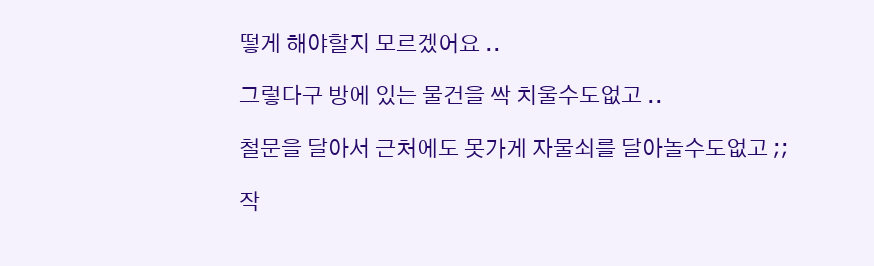떻게 해야할지 모르겠어요 ..

그렇다구 방에 있는 물건을 싹 치울수도없고 ..

철문을 달아서 근처에도 못가게 자물쇠를 달아놀수도없고 ;;

작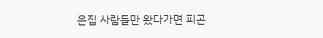은집 사람들만 왔다가면 피곤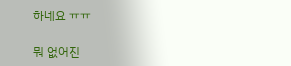하네요 ㅠㅠ

뭐 없어진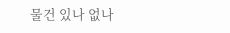물건 있나 없나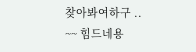찾아봐여하구 .. ~~ 힘드네용